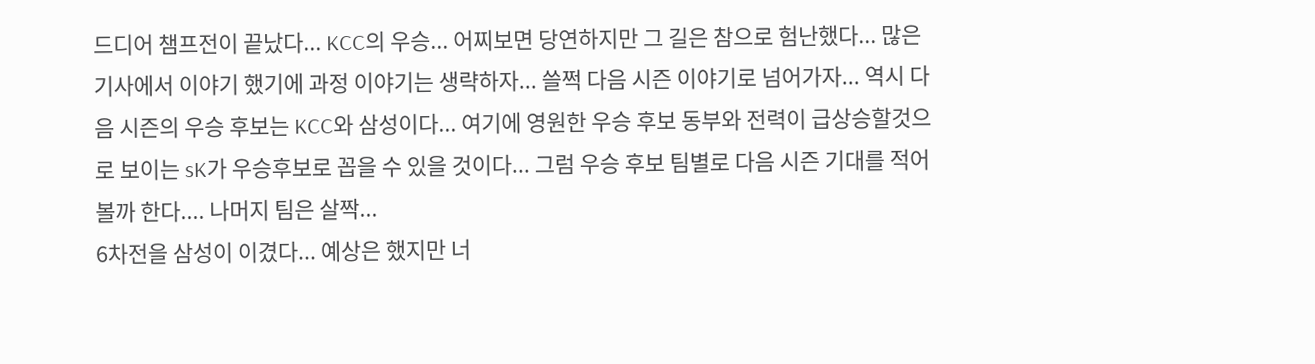드디어 챔프전이 끝났다... KCC의 우승... 어찌보면 당연하지만 그 길은 참으로 험난했다... 많은 기사에서 이야기 했기에 과정 이야기는 생략하자... 쓸쩍 다음 시즌 이야기로 넘어가자... 역시 다음 시즌의 우승 후보는 KCC와 삼성이다... 여기에 영원한 우승 후보 동부와 전력이 급상승할것으로 보이는 sK가 우승후보로 꼽을 수 있을 것이다... 그럼 우승 후보 팀별로 다음 시즌 기대를 적어볼까 한다.... 나머지 팀은 살짝...
6차전을 삼성이 이겼다... 예상은 했지만 너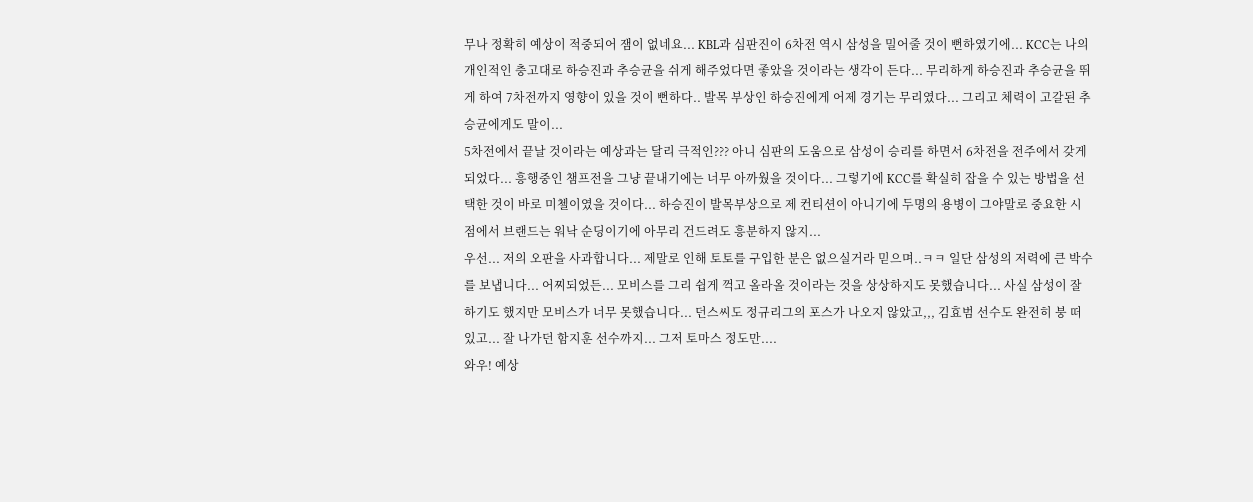무나 정확히 예상이 적중되어 잼이 없네요... KBL과 심판진이 6차전 역시 삼성을 밀어줄 것이 뻔하였기에... KCC는 나의 개인적인 충고대로 하승진과 추승균을 쉬게 해주었다면 좋았을 것이라는 생각이 든다... 무리하게 하승진과 추승균을 뛰게 하여 7차전까지 영향이 있을 것이 뻔하다.. 발목 부상인 하승진에게 어제 경기는 무리였다... 그리고 체력이 고갈된 추승균에게도 말이...
5차전에서 끝날 것이라는 예상과는 달리 극적인??? 아니 심판의 도움으로 삼성이 승리를 하면서 6차전을 전주에서 갖게 되었다... 흥행중인 챔프전을 그냥 끝내기에는 너무 아까웠을 것이다... 그렇기에 KCC를 확실히 잡을 수 있는 방법을 선택한 것이 바로 미첼이였을 것이다... 하승진이 발목부상으로 제 컨티션이 아니기에 두명의 용병이 그야말로 중요한 시점에서 브랜드는 워낙 순딩이기에 아무리 건드려도 흥분하지 않지...
우선... 저의 오판을 사과합니다... 제말로 인해 토토를 구입한 분은 없으실거라 믿으며..ㅋㅋ 일단 삼성의 저력에 큰 박수를 보냅니다... 어찌되었든... 모비스를 그리 쉽게 꺽고 올라올 것이라는 것을 상상하지도 못했습니다... 사실 삼성이 잘하기도 했지만 모비스가 너무 못했습니다... 던스씨도 정규리그의 포스가 나오지 않았고,,, 김효범 선수도 완전히 붕 떠있고... 잘 나가던 함지훈 선수까지... 그저 토마스 정도만....
와우! 예상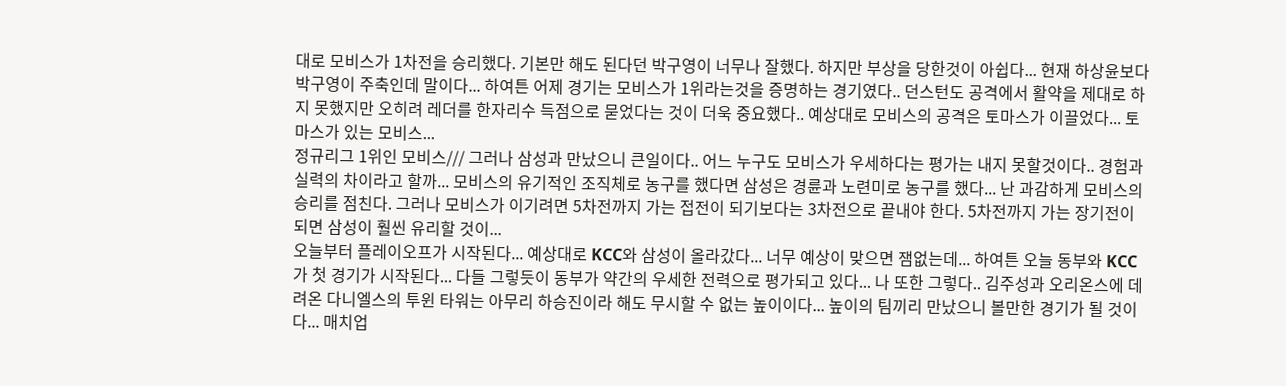대로 모비스가 1차전을 승리했다. 기본만 해도 된다던 박구영이 너무나 잘했다. 하지만 부상을 당한것이 아쉽다... 현재 하상윤보다 박구영이 주축인데 말이다... 하여튼 어제 경기는 모비스가 1위라는것을 증명하는 경기였다.. 던스턴도 공격에서 활약을 제대로 하지 못했지만 오히려 레더를 한자리수 득점으로 묻었다는 것이 더욱 중요했다.. 예상대로 모비스의 공격은 토마스가 이끌었다... 토마스가 있는 모비스...
정규리그 1위인 모비스/// 그러나 삼성과 만났으니 큰일이다.. 어느 누구도 모비스가 우세하다는 평가는 내지 못할것이다.. 경험과 실력의 차이라고 할까... 모비스의 유기적인 조직체로 농구를 했다면 삼성은 경륜과 노련미로 농구를 했다... 난 과감하게 모비스의 승리를 점친다. 그러나 모비스가 이기려면 5차전까지 가는 접전이 되기보다는 3차전으로 끝내야 한다. 5차전까지 가는 장기전이 되면 삼성이 훨씬 유리할 것이...
오늘부터 플레이오프가 시작된다... 예상대로 KCC와 삼성이 올라갔다... 너무 예상이 맞으면 잼없는데... 하여튼 오늘 동부와 KCC가 첫 경기가 시작된다... 다들 그렇듯이 동부가 약간의 우세한 전력으로 평가되고 있다... 나 또한 그렇다.. 김주성과 오리온스에 데려온 다니엘스의 투윈 타워는 아무리 하승진이라 해도 무시할 수 없는 높이이다... 높이의 팀끼리 만났으니 볼만한 경기가 될 것이다... 매치업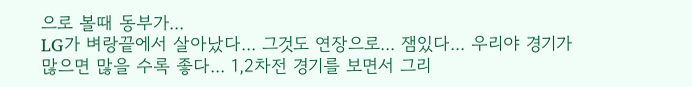으로 볼때 동부가...
LG가 벼랑끝에서 살아났다... 그것도 연장으로... 잼있다... 우리야 경기가 많으면 많을 수록 좋다... 1,2차전 경기를 보면서 그리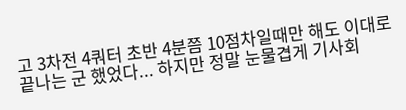고 3차전 4쿼터 초반 4분쯤 10점차일때만 해도 이대로 끝나는 군 했었다... 하지만 정말 눈물겹게 기사회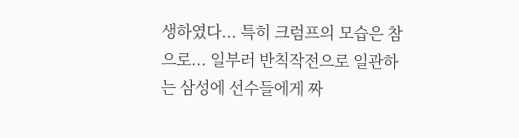생하였다... 특히 크럼프의 모습은 참으로... 일부러 반칙작전으로 일관하는 삼성에 선수들에게 짜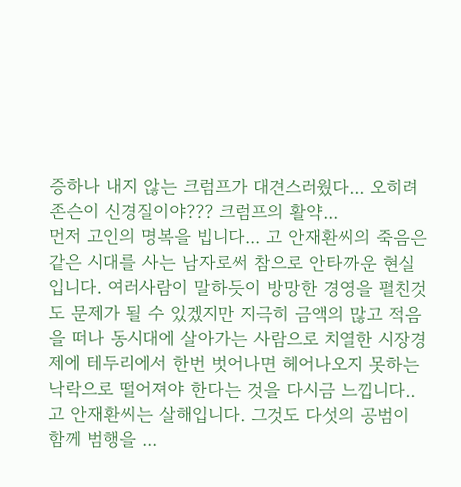증하나 내지 않는 크럼프가 대견스러웠다... 오히려 존슨이 신경질이야??? 크럼프의 활약...
먼저 고인의 명복을 빕니다... 고 안재환씨의 죽음은 같은 시대를 사는 남자로써 참으로 안타까운 현실입니다. 여러사람이 말하듯이 방망한 경영을 펼친것도 문제가 될 수 있겠지만 지극히 금액의 많고 적음을 떠나 동시대에 살아가는 사람으로 치열한 시장경제에 테두리에서 한번 벗어나면 헤어나오지 못하는 낙락으로 떨어져야 한다는 것을 다시금 느낍니다.. 고 안재환씨는 살해입니다. 그것도 다섯의 공범이 함께 범행을 ...